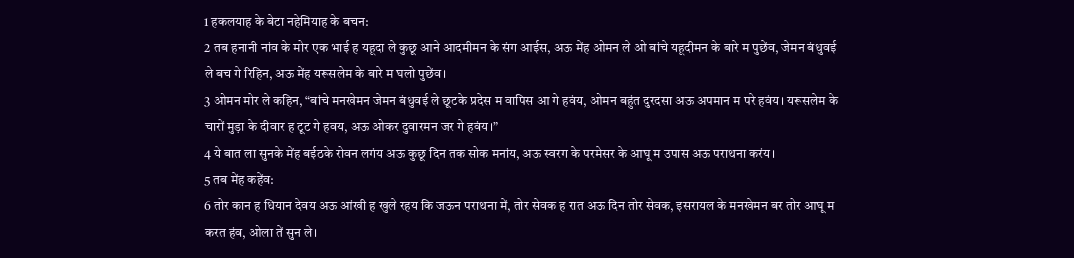1 हकलयाह के बेटा नहेमियाह के बचन:
2 तब हनानी नांव के मोर एक भाई ह यहूदा ले कुछू आने आदमीमन के संग आईस, अऊ मेंह ओमन ले ओ बांचे यहूदीमन के बारे म पुछेंव, जेमन बंधुवई ले बच गे रिहिन, अऊ मेंह यरूसलेम के बारे म घलो पुछेंव।
3 ओमन मोर ले कहिन, “बांचे मनखेमन जेमन बंधुवई ले छूटके प्रदेस म वापिस आ गे हवंय, ओमन बहुंत दुरदसा अऊ अपमान म परे हवंय। यरूसलेम के चारों मुड़ा के दीवार ह टूट गे हवय, अऊ ओकर दुवारमन जर गे हवंय।”
4 ये बात ला सुनके मेंह बईठके रोवन लगंय अऊ कुछू दिन तक सोक मनांय, अऊ स्वरग के परमेसर के आघू म उपास अऊ पराथना करंय।
5 तब मेंह कहेंव:
6 तोर कान ह धियान देवय अऊ आंखी ह खुले रहय कि जऊन पराथना में, तोर सेवक ह रात अऊ दिन तोर सेवक, इसरायल के मनखेमन बर तोर आघू म करत हंव, ओला तें सुन ले।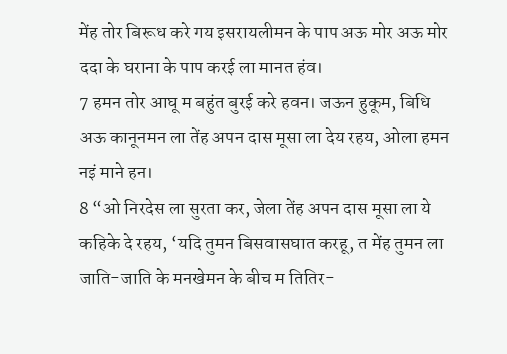मेंह तोर बिरूध करे गय इसरायलीमन के पाप अऊ मोर अऊ मोर ददा के घराना के पाप करई ला मानत हंव।
7 हमन तोर आघू म बहुंत बुरई करे हवन। जऊन हुकूम, बिधि अऊ कानूनमन ला तेंह अपन दास मूसा ला देय रहय, ओला हमन नइं माने हन।
8 “ओ निरदेस ला सुरता कर, जेला तेंह अपन दास मूसा ला ये कहिके दे रहय, ‘यदि तुमन बिसवासघात करहू, त मेंह तुमन ला जाति-जाति के मनखेमन के बीच म तितिर-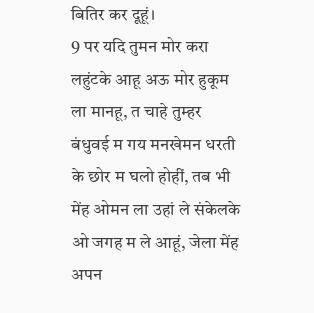बितिर कर दूहूं।
9 पर यदि तुमन मोर करा लहुंटके आहू अऊ मोर हुकूम ला मानहू, त चाहे तुम्हर बंधुवई म गय मनखेमन धरती के छोर म घलो होहीं, तब भी मेंह ओमन ला उहां ले संकेलके ओ जगह म ले आहूं, जेला मेंह अपन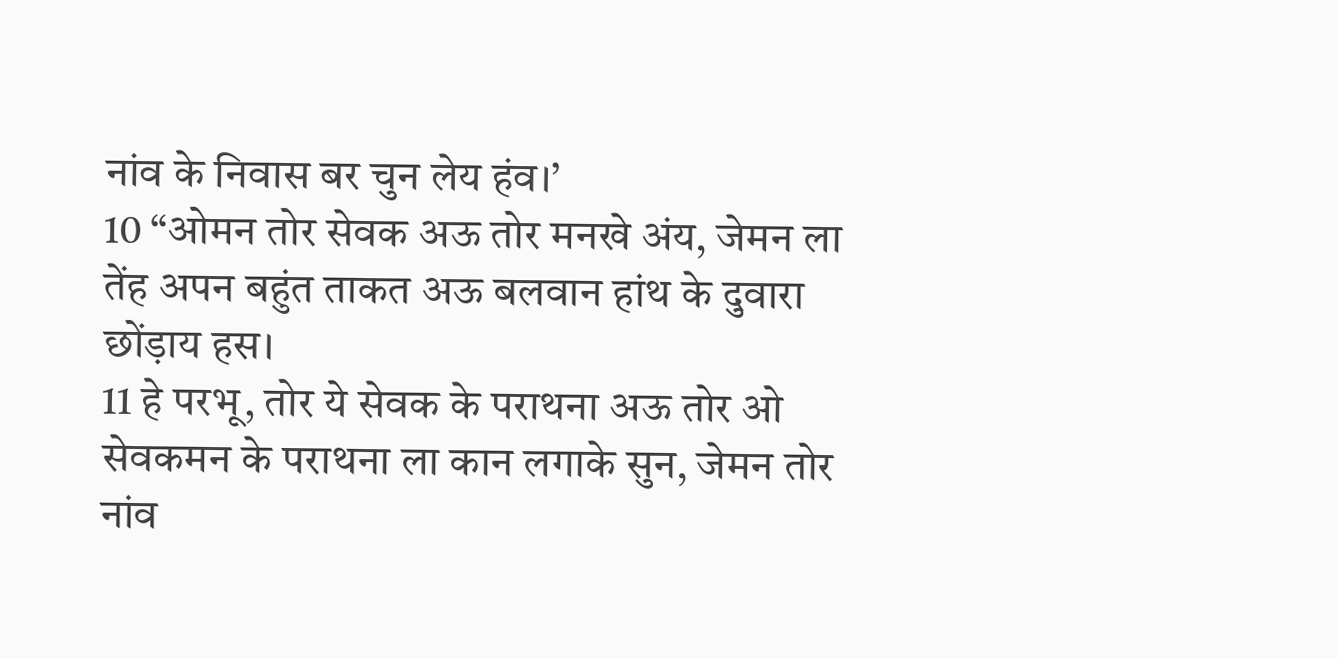नांव के निवास बर चुन लेय हंव।’
10 “ओमन तोर सेवक अऊ तोर मनखे अंय, जेमन ला तेंह अपन बहुंत ताकत अऊ बलवान हांथ के दुवारा छोंड़ाय हस।
11 हे परभू, तोर ये सेवक के पराथना अऊ तोर ओ सेवकमन के पराथना ला कान लगाके सुन, जेमन तोर नांव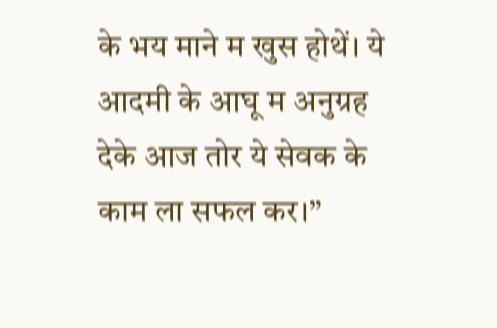के भय माने म खुस होथें। ये आदमी के आघू म अनुग्रह देके आज तोर ये सेवक के काम ला सफल कर।”